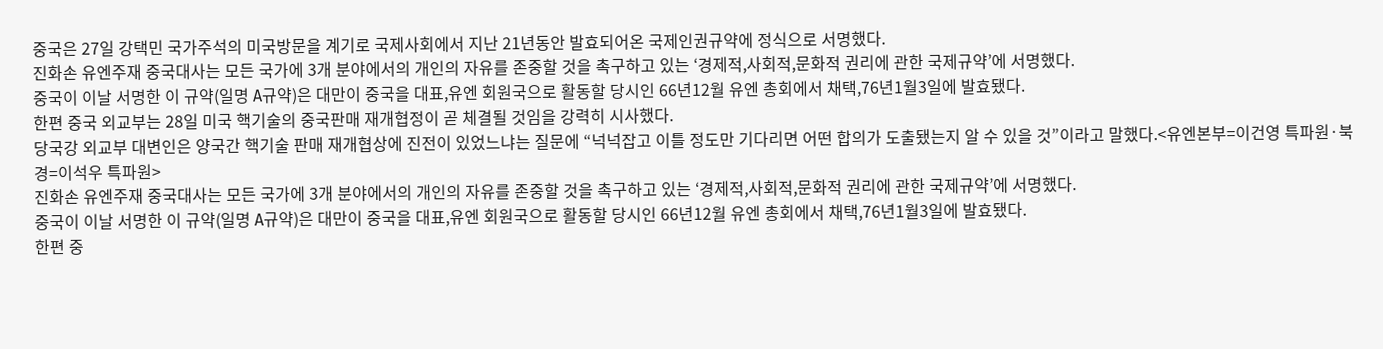중국은 27일 강택민 국가주석의 미국방문을 계기로 국제사회에서 지난 21년동안 발효되어온 국제인권규약에 정식으로 서명했다.
진화손 유엔주재 중국대사는 모든 국가에 3개 분야에서의 개인의 자유를 존중할 것을 촉구하고 있는 ‘경제적,사회적,문화적 권리에 관한 국제규약’에 서명했다.
중국이 이날 서명한 이 규약(일명 A규약)은 대만이 중국을 대표,유엔 회원국으로 활동할 당시인 66년12월 유엔 총회에서 채택,76년1월3일에 발효됐다.
한편 중국 외교부는 28일 미국 핵기술의 중국판매 재개협정이 곧 체결될 것임을 강력히 시사했다.
당국강 외교부 대변인은 양국간 핵기술 판매 재개협상에 진전이 있었느냐는 질문에 “넉넉잡고 이틀 정도만 기다리면 어떤 합의가 도출됐는지 알 수 있을 것”이라고 말했다.<유엔본부=이건영 특파원·북경=이석우 특파원>
진화손 유엔주재 중국대사는 모든 국가에 3개 분야에서의 개인의 자유를 존중할 것을 촉구하고 있는 ‘경제적,사회적,문화적 권리에 관한 국제규약’에 서명했다.
중국이 이날 서명한 이 규약(일명 A규약)은 대만이 중국을 대표,유엔 회원국으로 활동할 당시인 66년12월 유엔 총회에서 채택,76년1월3일에 발효됐다.
한편 중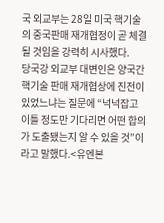국 외교부는 28일 미국 핵기술의 중국판매 재개협정이 곧 체결될 것임을 강력히 시사했다.
당국강 외교부 대변인은 양국간 핵기술 판매 재개협상에 진전이 있었느냐는 질문에 “넉넉잡고 이틀 정도만 기다리면 어떤 합의가 도출됐는지 알 수 있을 것”이라고 말했다.<유엔본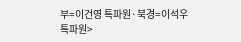부=이건영 특파원·북경=이석우 특파원>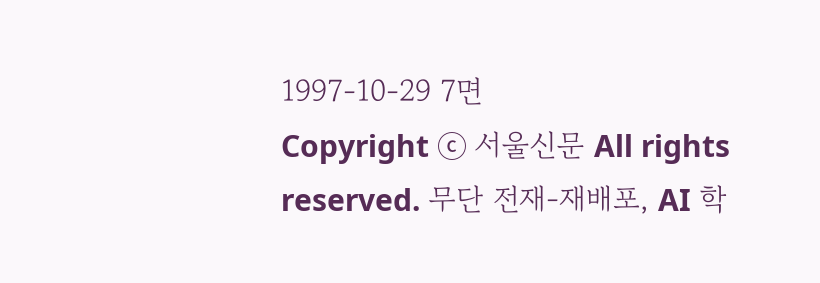1997-10-29 7면
Copyright ⓒ 서울신문 All rights reserved. 무단 전재-재배포, AI 학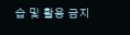습 및 활용 금지